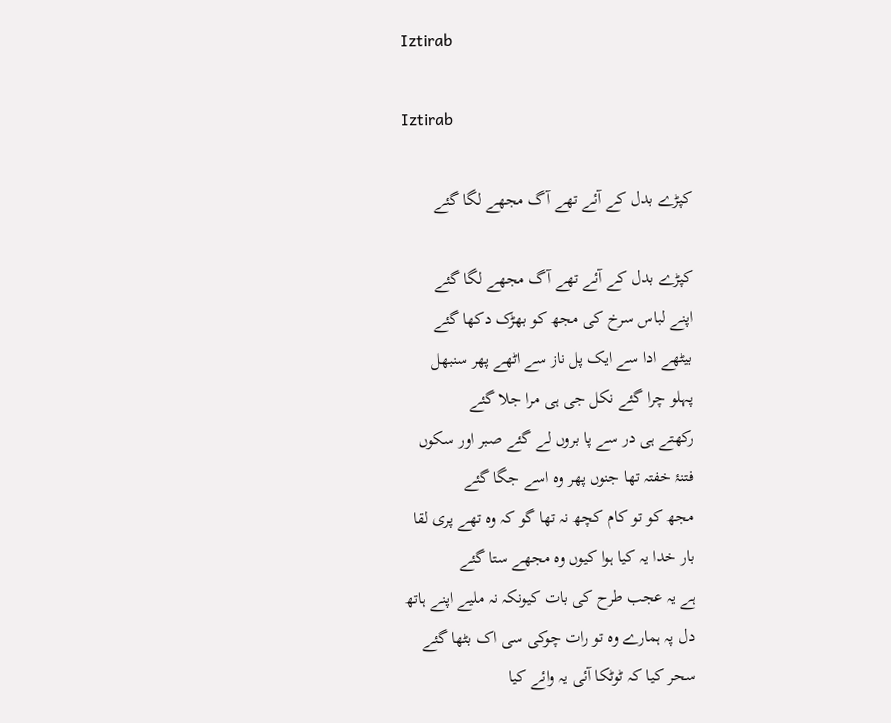Iztirab

Iztirab

کپڑے بدل کے آئے تھے آگ مجھے لگا گئے

کپڑے بدل کے آئے تھے آگ مجھے لگا گئے
اپنے لباس سرخ کی مجھ کو بھڑک دکھا گئے
بیٹھے ادا سے ایک پل ناز سے اٹھے پھر سنبھل
پہلو چرا گئے نکل جی ہی مرا جلا گئے
رکھتے ہی در سے پا بروں لے گئے صبر اور سکوں
فتنۂ خفتہ تھا جنوں پھر وہ اسے جگا گئے
مجھ کو تو کام کچھ نہ تھا گو کہ وہ تھے پری لقا
بار خدا یہ کیا ہوا کیوں وہ مجھے ستا گئے
ہے یہ عجب طرح کی بات کیونکہ نہ ملیے اپنے ہاتھ
دل پہ ہمارے وہ تو رات چوکی سی اک بٹھا گئے
سحر کیا کہ ٹوٹکا آئی یہ وائے کیا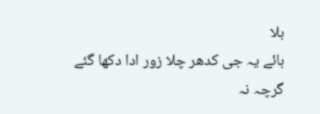بلا
ہائے یہ جی کدھر چلا زور ادا دکھا گئے
گرچہ نہ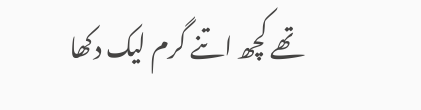تھے کچھ اتنے گرم لیک دکھا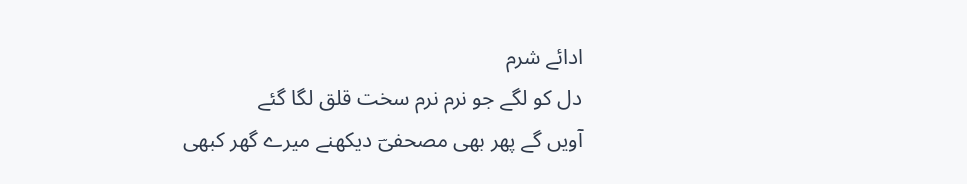ادائے شرم
دل کو لگے جو نرم نرم سخت قلق لگا گئے
آویں گے پھر بھی مصحفیؔ دیکھنے میرے گھر کبھی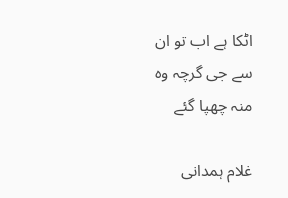اٹکا ہے اب تو ان سے جی گرچہ وہ منہ چھپا گئے

غلام ہمدانی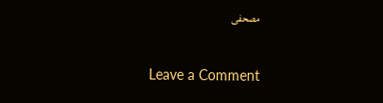مصحفی

Leave a Comment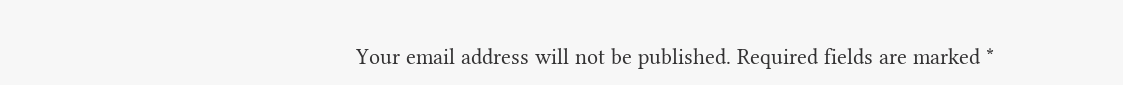Your email address will not be published. Required fields are marked *